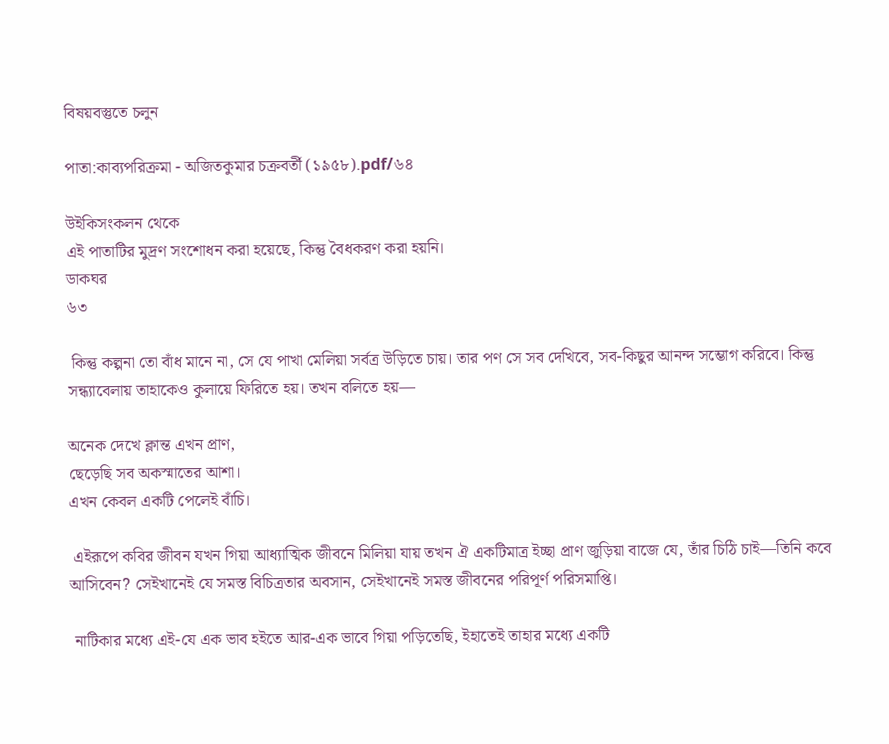বিষয়বস্তুতে চলুন

পাতা:কাব্যপরিক্রমা - অজিতকুমার চক্রবর্তী (১৯৫৮).pdf/৬৪

উইকিসংকলন থেকে
এই পাতাটির মুদ্রণ সংশোধন করা হয়েছে, কিন্তু বৈধকরণ করা হয়নি।
ডাকঘর
৬৩

 কিন্তু কল্পনা তো বাঁধ মানে না, সে যে পাখা মেলিয়া সর্বত্র উড়িতে চায়। তার পণ সে সব দেখিবে, সব-কিছুর আনন্দ সম্ভোগ করিবে। কিন্তু সন্ধ্যাবেলায় তাহাকেও কুলায়ে ফিরিতে হয়। তখন বলিতে হয়—

অনেক দেখে ক্লান্ত এখন প্রাণ,
ছেড়েছি সব অকস্মাতের আশা।
এখন কেবল একটি পেলেই বাঁচি।

 এইরূপে কবির জীবন যখন গিয়া আধ্যাত্মিক জীবনে মিলিয়া যায় তখন ঐ একটিমাত্র ইচ্ছা প্রাণ জুড়িয়া বাজে যে, তাঁর চিঠি চাই—তিনি কবে আসিবেন? সেইখানেই যে সমস্ত বিচিত্রতার অবসান, সেইখানেই সমস্ত জীবনের পরিপূর্ণ পরিসমাপ্তি।

 নাটিকার মধ্যে এই-যে এক ভাব হইতে আর-এক ভাবে গিয়া পড়িতেছি, ইহাতেই তাহার মধ্যে একটি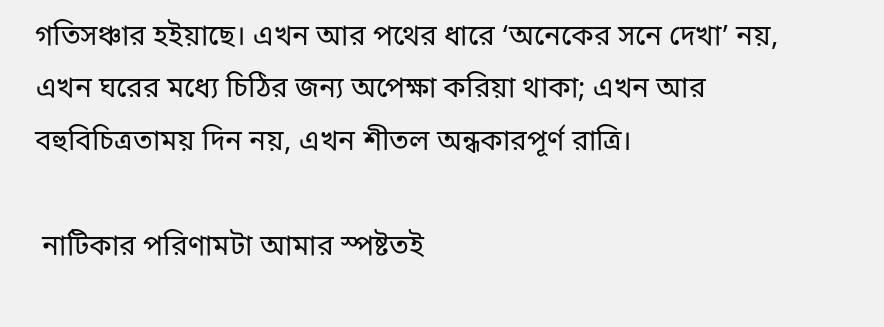গতিসঞ্চার হইয়াছে। এখন আর পথের ধারে ‘অনেকের সনে দেখা’ নয়, এখন ঘরের মধ্যে চিঠির জন্য অপেক্ষা করিয়া থাকা; এখন আর বহুবিচিত্রতাময় দিন নয়, এখন শীতল অন্ধকারপূর্ণ রাত্রি।

 নাটিকার পরিণামটা আমার স্পষ্টতই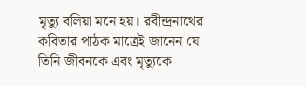মৃত্যু বলিয়া মনে হয়। রবীন্দ্রনাথের কবিতার পাঠক মাত্রেই জানেন যে তিনি জীবনকে এবং মৃত্যুকে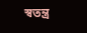স্বতন্ত্র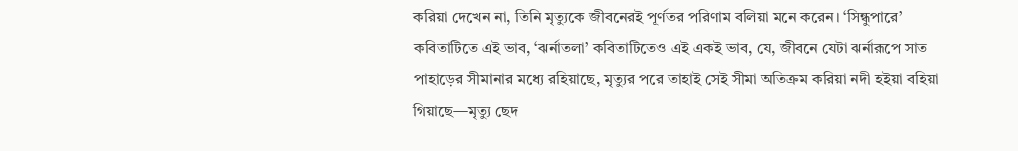করিয়া দেখেন না, তিনি মৃত্যুকে জীবনেরই পূর্ণতর পরিণাম বলিয়া মনে করেন। ‘সিন্ধুপারে’ কবিতাটিতে এই ভাব, ‘ঝর্নাতলা’ কবিতাটিতেও এই একই ভাব, যে, জীবনে যেটা ঝর্নারূপে সাত পাহাড়ের সীমানার মধ্যে রহিয়াছে, মৃত্যুর পরে তাহাই সেই সীমা অতিক্রম করিয়া নদী হইয়া বহিয়া গিয়াছে—মৃত্যু ছেদ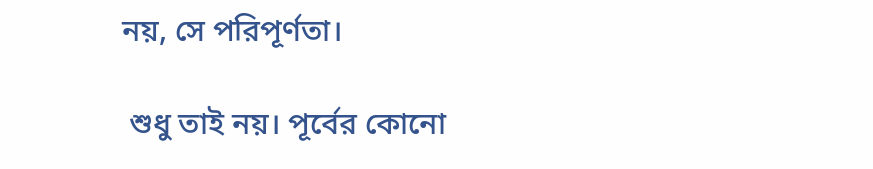নয়, সে পরিপূর্ণতা।

 শুধু তাই নয়। পূর্বের কোনো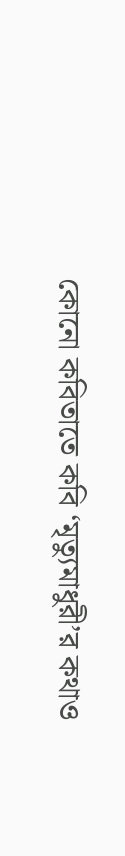কোনো কবিতাতে কবি ‘মৃত্যুমাধুরী’র কথাও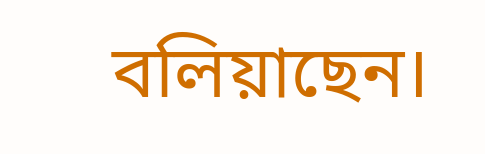বলিয়াছেন।